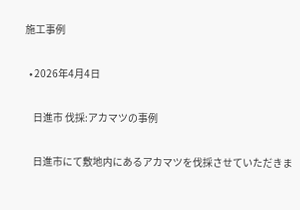施工事例

  • 2026年4月4日

    日進市 伐採:アカマツの事例

    日進市にて敷地内にあるアカマツを伐採させていただきま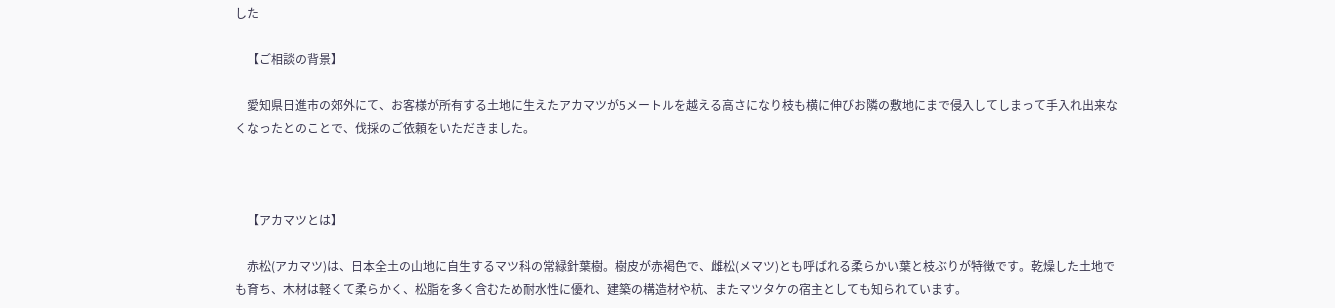した

    【ご相談の背景】

    愛知県日進市の郊外にて、お客様が所有する土地に生えたアカマツが5メートルを越える高さになり枝も横に伸びお隣の敷地にまで侵入してしまって手入れ出来なくなったとのことで、伐採のご依頼をいただきました。



    【アカマツとは】

    赤松(アカマツ)は、日本全土の山地に自生するマツ科の常緑針葉樹。樹皮が赤褐色で、雌松(メマツ)とも呼ばれる柔らかい葉と枝ぶりが特徴です。乾燥した土地でも育ち、木材は軽くて柔らかく、松脂を多く含むため耐水性に優れ、建築の構造材や杭、またマツタケの宿主としても知られています。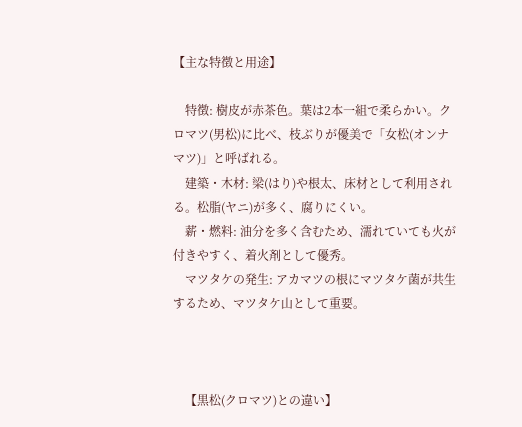【主な特徴と用途】

    特徴: 樹皮が赤茶色。葉は2本一組で柔らかい。クロマツ(男松)に比べ、枝ぶりが優美で「女松(オンナマツ)」と呼ばれる。
    建築・木材: 梁(はり)や根太、床材として利用される。松脂(ヤニ)が多く、腐りにくい。
    薪・燃料: 油分を多く含むため、濡れていても火が付きやすく、着火剤として優秀。
    マツタケの発生: アカマツの根にマツタケ菌が共生するため、マツタケ山として重要。



    【黒松(クロマツ)との違い】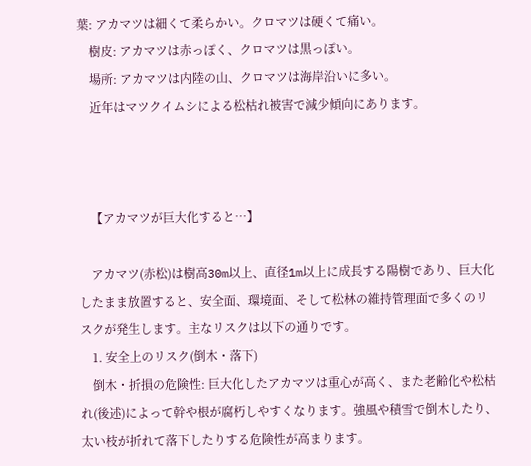葉: アカマツは細くて柔らかい。クロマツは硬くて痛い。
    樹皮: アカマツは赤っぽく、クロマツは黒っぽい。
    場所: アカマツは内陸の山、クロマツは海岸沿いに多い。
    近年はマツクイムシによる松枯れ被害で減少傾向にあります。



    【アカマツが巨大化すると…】

    アカマツ(赤松)は樹高30m以上、直径1m以上に成長する陽樹であり、巨大化したまま放置すると、安全面、環境面、そして松林の維持管理面で多くのリスクが発生します。主なリスクは以下の通りです。
    1. 安全上のリスク(倒木・落下)
    倒木・折損の危険性: 巨大化したアカマツは重心が高く、また老齢化や松枯れ(後述)によって幹や根が腐朽しやすくなります。強風や積雪で倒木したり、太い枝が折れて落下したりする危険性が高まります。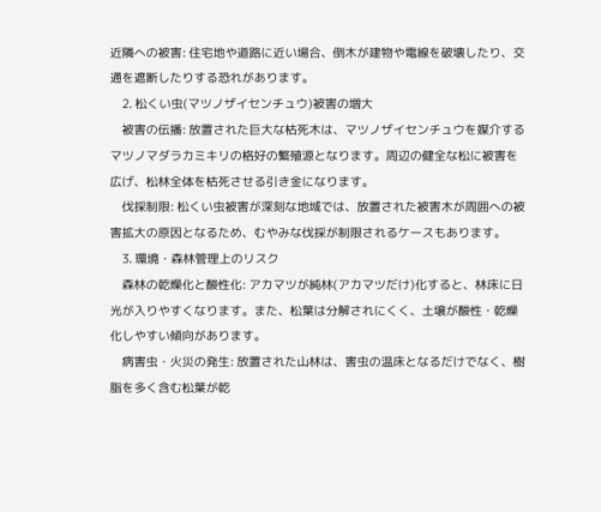近隣への被害: 住宅地や道路に近い場合、倒木が建物や電線を破壊したり、交通を遮断したりする恐れがあります。
    2. 松くい虫(マツノザイセンチュウ)被害の増大
    被害の伝播: 放置された巨大な枯死木は、マツノザイセンチュウを媒介するマツノマダラカミキリの格好の繁殖源となります。周辺の健全な松に被害を広げ、松林全体を枯死させる引き金になります。
    伐採制限: 松くい虫被害が深刻な地域では、放置された被害木が周囲への被害拡大の原因となるため、むやみな伐採が制限されるケースもあります。
    3. 環境・森林管理上のリスク
    森林の乾燥化と酸性化: アカマツが純林(アカマツだけ)化すると、林床に日光が入りやすくなります。また、松葉は分解されにくく、土壌が酸性・乾燥化しやすい傾向があります。
    病害虫・火災の発生: 放置された山林は、害虫の温床となるだけでなく、樹脂を多く含む松葉が乾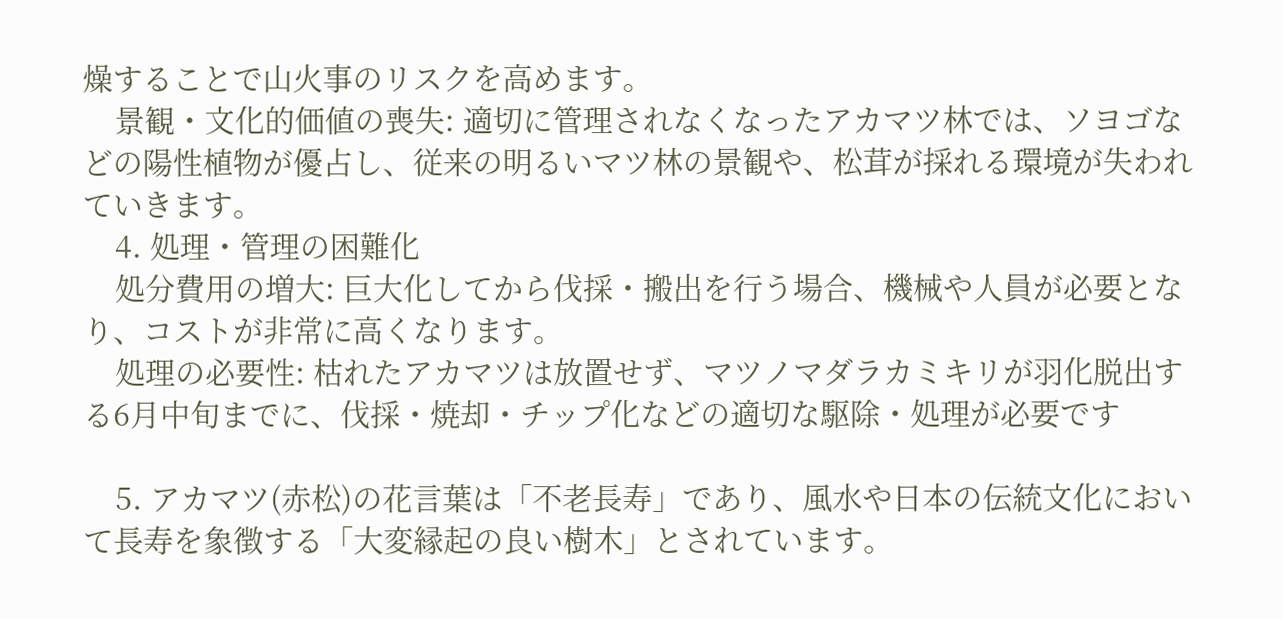燥することで山火事のリスクを高めます。
    景観・文化的価値の喪失: 適切に管理されなくなったアカマツ林では、ソヨゴなどの陽性植物が優占し、従来の明るいマツ林の景観や、松茸が採れる環境が失われていきます。
    4. 処理・管理の困難化
    処分費用の増大: 巨大化してから伐採・搬出を行う場合、機械や人員が必要となり、コストが非常に高くなります。
    処理の必要性: 枯れたアカマツは放置せず、マツノマダラカミキリが羽化脱出する6月中旬までに、伐採・焼却・チップ化などの適切な駆除・処理が必要です

    5. アカマツ(赤松)の花言葉は「不老長寿」であり、風水や日本の伝統文化において長寿を象徴する「大変縁起の良い樹木」とされています。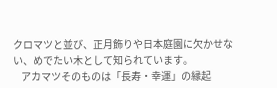クロマツと並び、正月飾りや日本庭園に欠かせない、めでたい木として知られています。
    アカマツそのものは「長寿・幸運」の縁起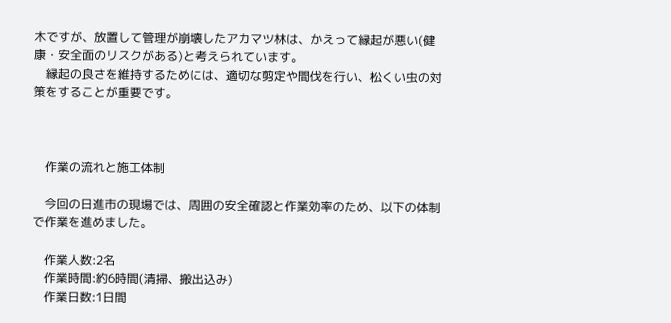木ですが、放置して管理が崩壊したアカマツ林は、かえって縁起が悪い(健康・安全面のリスクがある)と考えられています。
    縁起の良さを維持するためには、適切な剪定や間伐を行い、松くい虫の対策をすることが重要です。



    作業の流れと施工体制

    今回の日進市の現場では、周囲の安全確認と作業効率のため、以下の体制で作業を進めました。

    作業人数:2名
    作業時間:約6時間(清掃、搬出込み)
    作業日数:1日間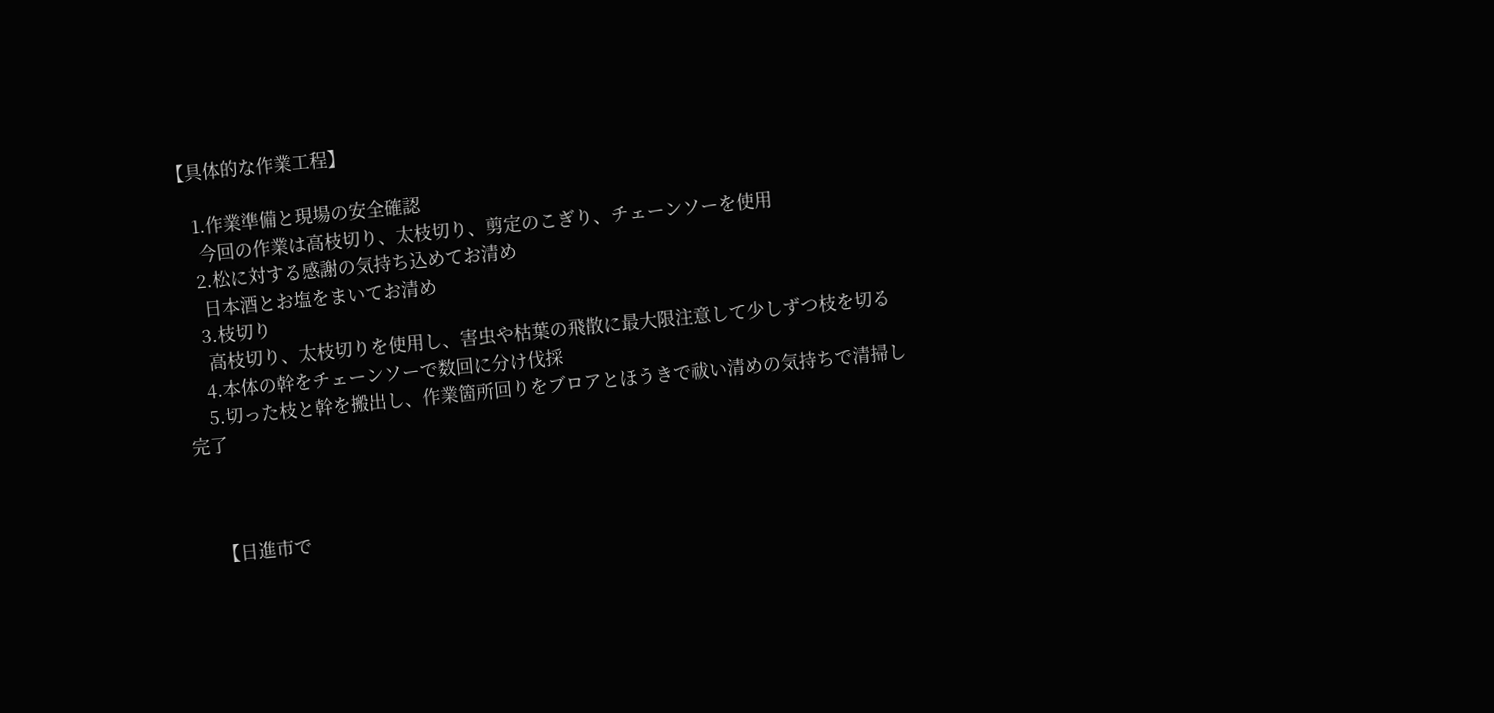【具体的な作業工程】

    1.作業準備と現場の安全確認
     今回の作業は高枝切り、太枝切り、剪定のこぎり、チェーンソーを使用
    2.松に対する感謝の気持ち込めてお清め
     日本酒とお塩をまいてお清め
    3.枝切り
     高枝切り、太枝切りを使用し、害虫や枯葉の飛散に最大限注意して少しずつ枝を切る
    4.本体の幹をチェーンソーで数回に分け伐採
    5.切った枝と幹を搬出し、作業箇所回りをブロアとほうきで祓い清めの気持ちで清掃し完了



    【日進市で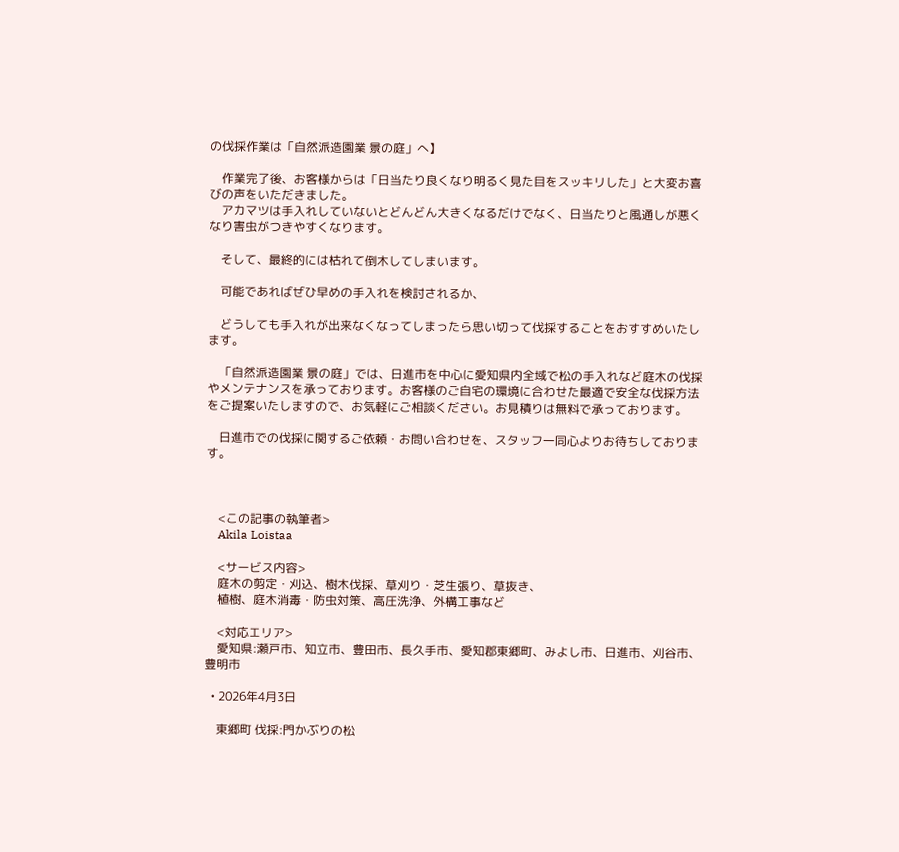の伐採作業は「自然派造園業 景の庭」へ】

    作業完了後、お客様からは「日当たり良くなり明るく見た目をスッキリした」と大変お喜びの声をいただきました。
    アカマツは手入れしていないとどんどん大きくなるだけでなく、日当たりと風通しが悪くなり害虫がつきやすくなります。

    そして、最終的には枯れて倒木してしまいます。

    可能であればぜひ早めの手入れを検討されるか、

    どうしても手入れが出来なくなってしまったら思い切って伐採することをおすすめいたします。

    「自然派造園業 景の庭」では、日進市を中心に愛知県内全域で松の手入れなど庭木の伐採やメンテナンスを承っております。お客様のご自宅の環境に合わせた最適で安全な伐採方法をご提案いたしますので、お気軽にご相談ください。お見積りは無料で承っております。

    日進市での伐採に関するご依頼・お問い合わせを、スタッフ一同心よりお待ちしております。



    <この記事の執筆者>
    Akila Loistaa

    <サービス内容>
    庭木の剪定・刈込、樹木伐採、草刈り・芝生張り、草抜き、
    植樹、庭木消毒・防虫対策、高圧洗浄、外構工事など

    <対応エリア>
    愛知県:瀬戸市、知立市、豊田市、長久手市、愛知郡東郷町、みよし市、日進市、刈谷市、豊明市

  • 2026年4月3日

    東郷町 伐採:門かぶりの松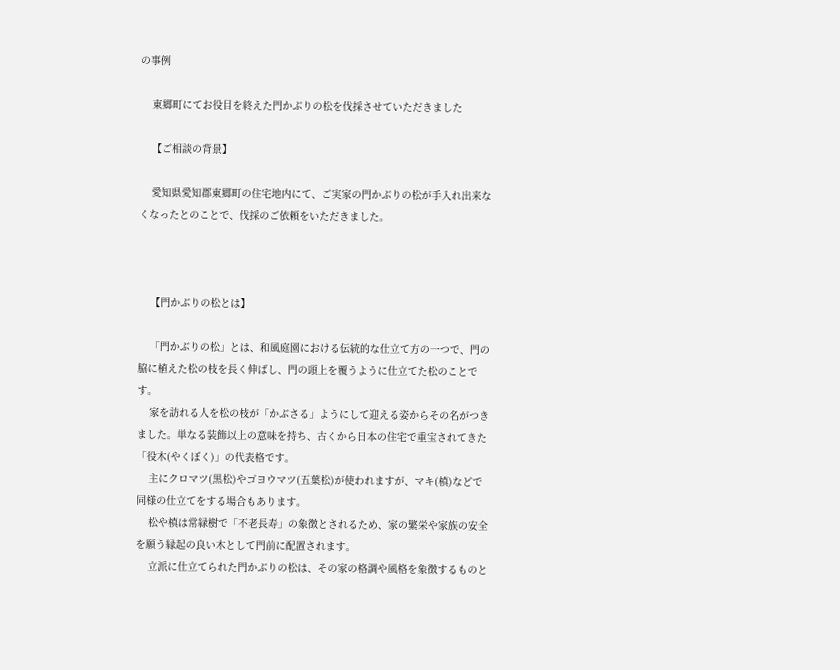の事例

    東郷町にてお役目を終えた門かぶりの松を伐採させていただきました

    【ご相談の背景】

    愛知県愛知郡東郷町の住宅地内にて、ご実家の門かぶりの松が手入れ出来なくなったとのことで、伐採のご依頼をいただきました。



    【門かぶりの松とは】

    「門かぶりの松」とは、和風庭園における伝統的な仕立て方の一つで、門の脇に植えた松の枝を長く伸ばし、門の頭上を覆うように仕立てた松のことです。
    家を訪れる人を松の枝が「かぶさる」ようにして迎える姿からその名がつきました。単なる装飾以上の意味を持ち、古くから日本の住宅で重宝されてきた「役木(やくぼく)」の代表格です。
    主にクロマツ(黒松)やゴヨウマツ(五葉松)が使われますが、マキ(槙)などで同様の仕立てをする場合もあります。
    松や槙は常緑樹で「不老長寿」の象徴とされるため、家の繁栄や家族の安全を願う縁起の良い木として門前に配置されます。
    立派に仕立てられた門かぶりの松は、その家の格調や風格を象徴するものと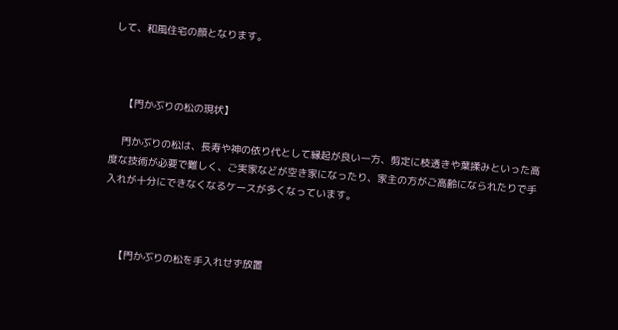して、和風住宅の顔となります。



    【門かぶりの松の現状】

    門かぶりの松は、長寿や神の依り代として縁起が良い一方、剪定に枝透きや葉揉みといった高度な技術が必要で難しく、ご実家などが空き家になったり、家主の方がご高齢になられたりで手入れが十分にできなくなるケースが多くなっています。



    【門かぶりの松を手入れせず放置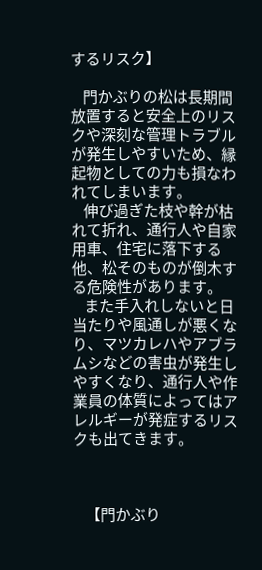するリスク】

    門かぶりの松は長期間放置すると安全上のリスクや深刻な管理トラブルが発生しやすいため、縁起物としての力も損なわれてしまいます。
    伸び過ぎた枝や幹が枯れて折れ、通行人や自家用車、住宅に落下する他、松そのものが倒木する危険性があります。
    また手入れしないと日当たりや風通しが悪くなり、マツカレハやアブラムシなどの害虫が発生しやすくなり、通行人や作業員の体質によってはアレルギーが発症するリスクも出てきます。



    【門かぶり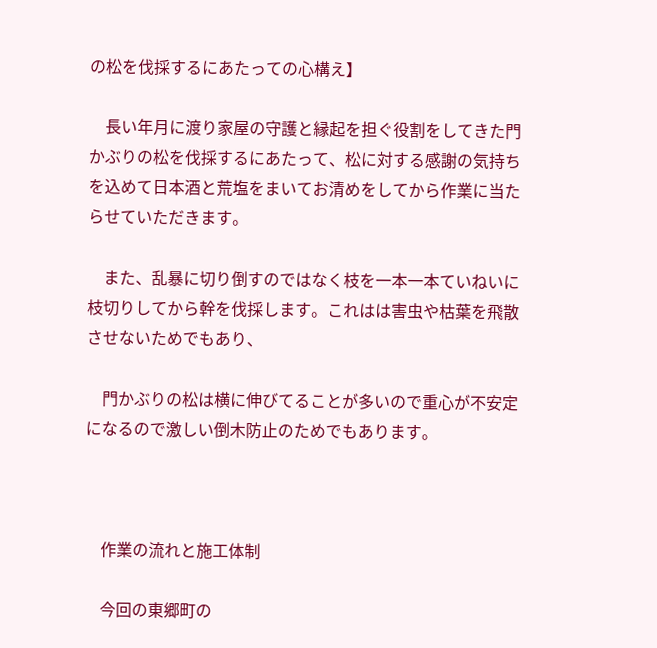の松を伐採するにあたっての心構え】

    長い年月に渡り家屋の守護と縁起を担ぐ役割をしてきた門かぶりの松を伐採するにあたって、松に対する感謝の気持ちを込めて日本酒と荒塩をまいてお清めをしてから作業に当たらせていただきます。

    また、乱暴に切り倒すのではなく枝を一本一本ていねいに枝切りしてから幹を伐採します。これはは害虫や枯葉を飛散させないためでもあり、

    門かぶりの松は横に伸びてることが多いので重心が不安定になるので激しい倒木防止のためでもあります。



    作業の流れと施工体制

    今回の東郷町の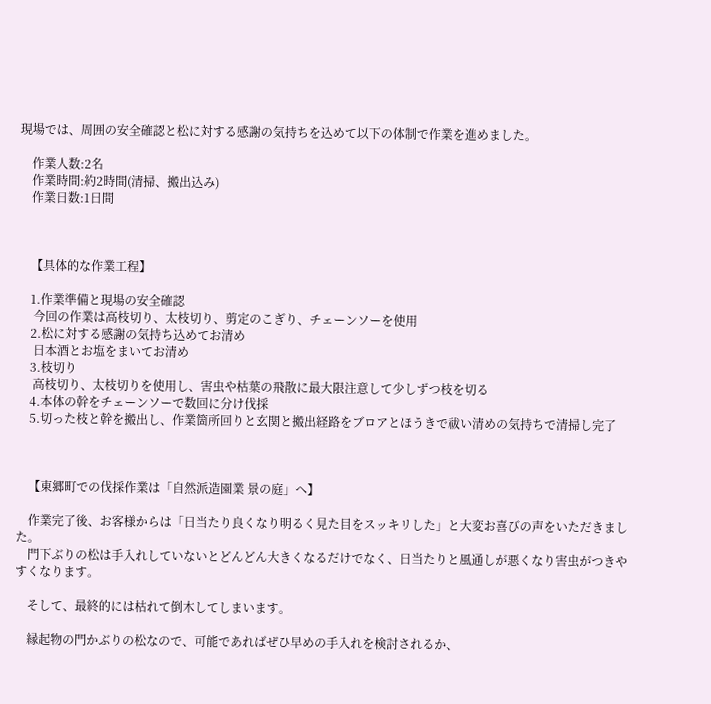現場では、周囲の安全確認と松に対する感謝の気持ちを込めて以下の体制で作業を進めました。

    作業人数:2名
    作業時間:約2時間(清掃、搬出込み)
    作業日数:1日間



    【具体的な作業工程】

    1.作業準備と現場の安全確認
     今回の作業は高枝切り、太枝切り、剪定のこぎり、チェーンソーを使用
    2.松に対する感謝の気持ち込めてお清め
     日本酒とお塩をまいてお清め
    3.枝切り
     高枝切り、太枝切りを使用し、害虫や枯葉の飛散に最大限注意して少しずつ枝を切る
    4.本体の幹をチェーンソーで数回に分け伐採
    5.切った枝と幹を搬出し、作業箇所回りと玄関と搬出経路をブロアとほうきで祓い清めの気持ちで清掃し完了



    【東郷町での伐採作業は「自然派造園業 景の庭」へ】

    作業完了後、お客様からは「日当たり良くなり明るく見た目をスッキリした」と大変お喜びの声をいただきました。
    門下ぶりの松は手入れしていないとどんどん大きくなるだけでなく、日当たりと風通しが悪くなり害虫がつきやすくなります。

    そして、最終的には枯れて倒木してしまいます。

    縁起物の門かぶりの松なので、可能であればぜひ早めの手入れを検討されるか、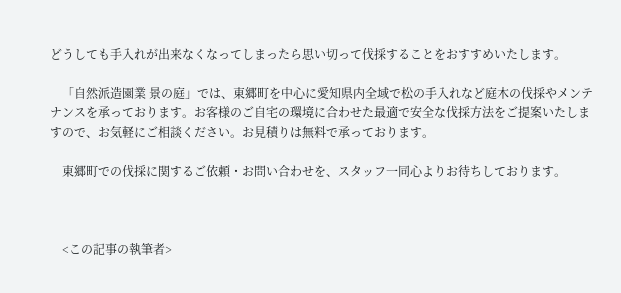どうしても手入れが出来なくなってしまったら思い切って伐採することをおすすめいたします。

    「自然派造園業 景の庭」では、東郷町を中心に愛知県内全域で松の手入れなど庭木の伐採やメンテナンスを承っております。お客様のご自宅の環境に合わせた最適で安全な伐採方法をご提案いたしますので、お気軽にご相談ください。お見積りは無料で承っております。

    東郷町での伐採に関するご依頼・お問い合わせを、スタッフ一同心よりお待ちしております。



    <この記事の執筆者>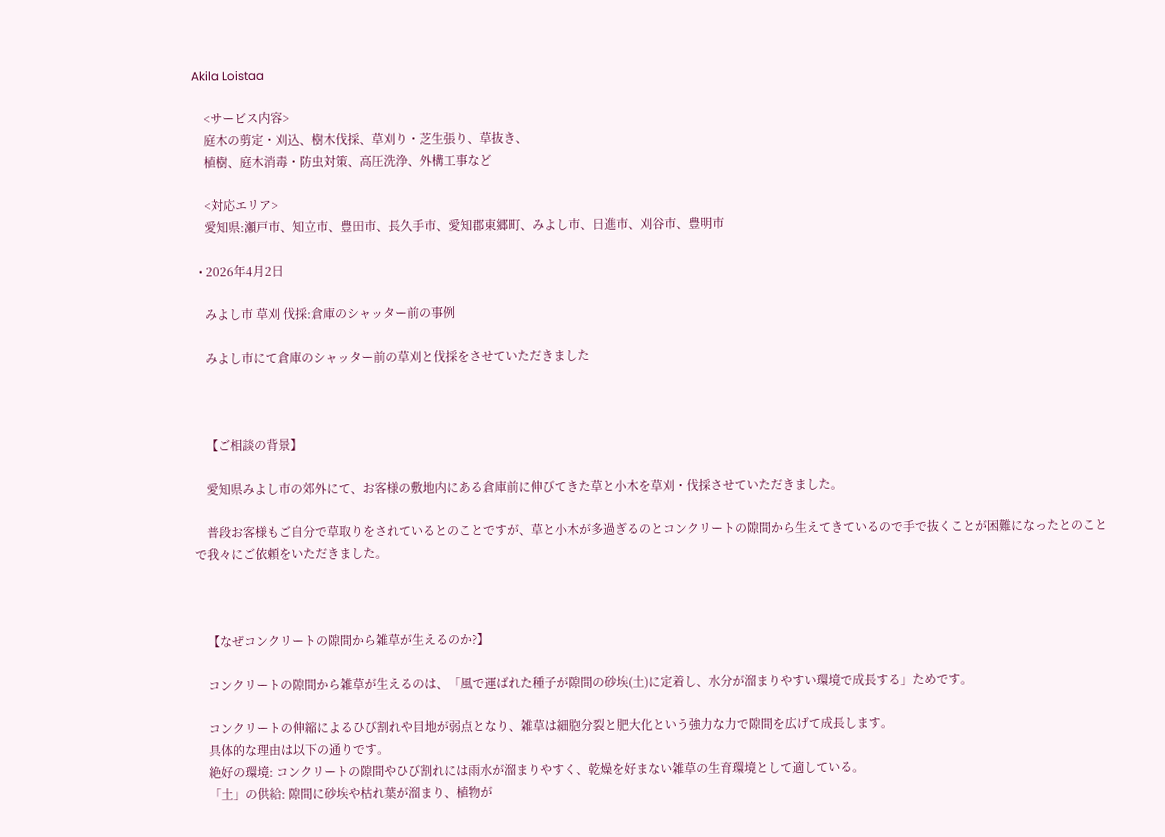Akila Loistaa

    <サービス内容>
    庭木の剪定・刈込、樹木伐採、草刈り・芝生張り、草抜き、
    植樹、庭木消毒・防虫対策、高圧洗浄、外構工事など

    <対応エリア>
    愛知県:瀬戸市、知立市、豊田市、長久手市、愛知郡東郷町、みよし市、日進市、刈谷市、豊明市

  • 2026年4月2日

    みよし市 草刈 伐採:倉庫のシャッター前の事例

    みよし市にて倉庫のシャッター前の草刈と伐採をさせていただきました



    【ご相談の背景】

    愛知県みよし市の郊外にて、お客様の敷地内にある倉庫前に伸びてきた草と小木を草刈・伐採させていただきました。

    普段お客様もご自分で草取りをされているとのことですが、草と小木が多過ぎるのとコンクリートの隙間から生えてきているので手で抜くことが困難になったとのことで我々にご依頼をいただきました。



    【なぜコンクリートの隙間から雑草が生えるのか?】

    コンクリートの隙間から雑草が生えるのは、「風で運ばれた種子が隙間の砂埃(土)に定着し、水分が溜まりやすい環境で成長する」ためです。

    コンクリートの伸縮によるひび割れや目地が弱点となり、雑草は細胞分裂と肥大化という強力な力で隙間を広げて成長します。
    具体的な理由は以下の通りです。
    絶好の環境: コンクリートの隙間やひび割れには雨水が溜まりやすく、乾燥を好まない雑草の生育環境として適している。
    「土」の供給: 隙間に砂埃や枯れ葉が溜まり、植物が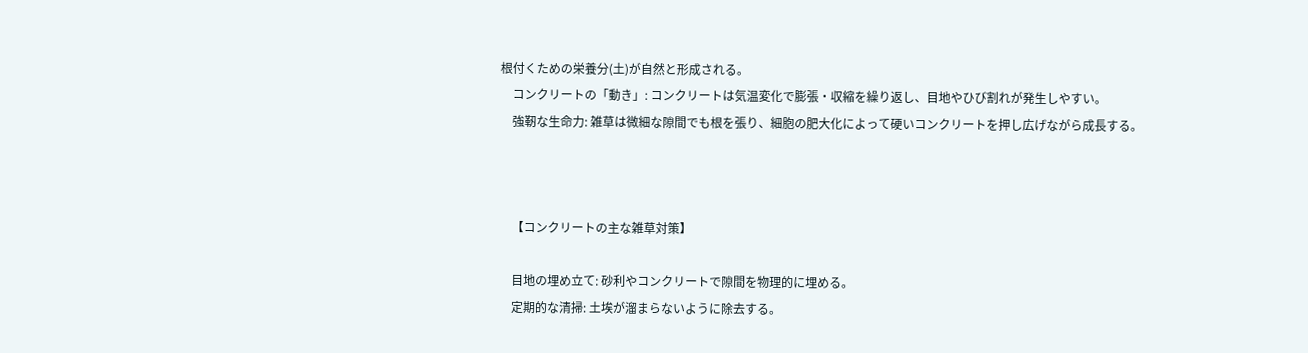根付くための栄養分(土)が自然と形成される。
    コンクリートの「動き」: コンクリートは気温変化で膨張・収縮を繰り返し、目地やひび割れが発生しやすい。
    強靭な生命力: 雑草は微細な隙間でも根を張り、細胞の肥大化によって硬いコンクリートを押し広げながら成長する。



    【コンクリートの主な雑草対策】

    目地の埋め立て: 砂利やコンクリートで隙間を物理的に埋める。
    定期的な清掃: 土埃が溜まらないように除去する。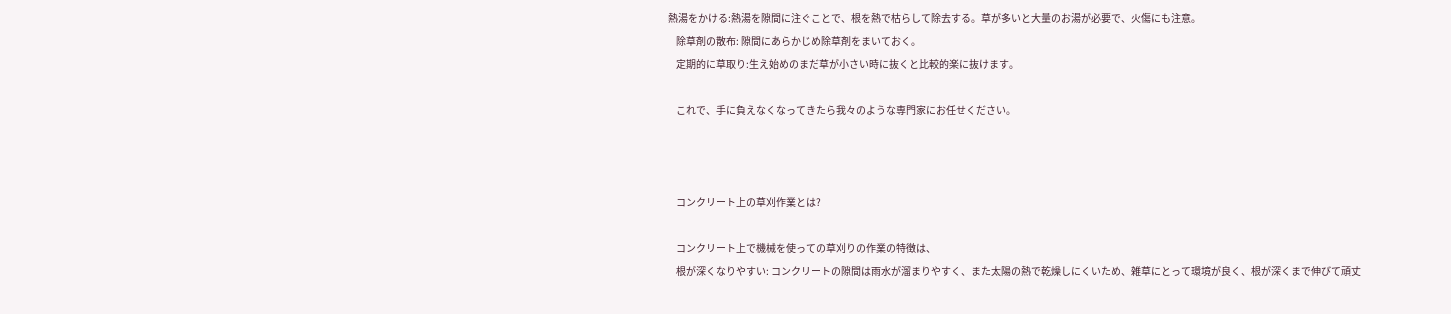熱湯をかける:熱湯を隙間に注ぐことで、根を熱で枯らして除去する。草が多いと大量のお湯が必要で、火傷にも注意。
    除草剤の散布: 隙間にあらかじめ除草剤をまいておく。
    定期的に草取り:生え始めのまだ草が小さい時に抜くと比較的楽に抜けます。

    これで、手に負えなくなってきたら我々のような専門家にお任せください。



    コンクリート上の草刈作業とは?

    コンクリート上で機械を使っての草刈りの作業の特徴は、
    根が深くなりやすい: コンクリートの隙間は雨水が溜まりやすく、また太陽の熱で乾燥しにくいため、雑草にとって環境が良く、根が深くまで伸びて頑丈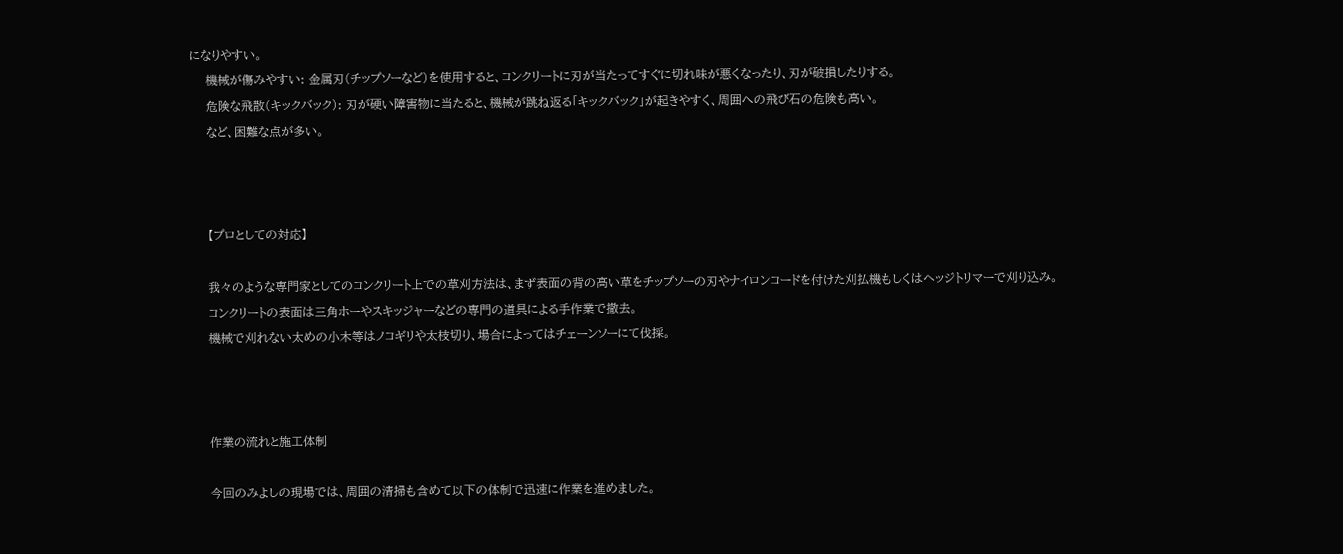になりやすい。
    機械が傷みやすい: 金属刃(チップソーなど)を使用すると、コンクリートに刃が当たってすぐに切れ味が悪くなったり、刃が破損したりする。
    危険な飛散(キックバック): 刃が硬い障害物に当たると、機械が跳ね返る「キックバック」が起きやすく、周囲への飛び石の危険も高い。
    など、困難な点が多い。



    【プロとしての対応】

    我々のような専門家としてのコンクリート上での草刈方法は、まず表面の背の高い草をチップソーの刃やナイロンコードを付けた刈払機もしくはヘッジトリマーで刈り込み。
    コンクリートの表面は三角ホーやスキッジャーなどの専門の道具による手作業で撤去。
    機械で刈れない太めの小木等はノコギリや太枝切り、場合によってはチェーンソーにて伐採。



    作業の流れと施工体制

    今回のみよしの現場では、周囲の清掃も含めて以下の体制で迅速に作業を進めました。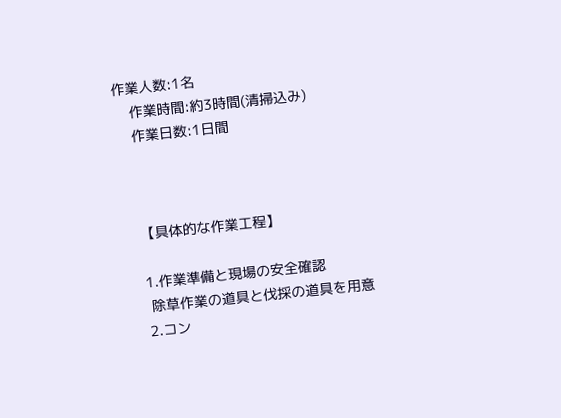作業人数:1名
    作業時間:約3時間(清掃込み)
    作業日数:1日間



    【具体的な作業工程】

    1.作業準備と現場の安全確認
     除草作業の道具と伐採の道具を用意
    2.コン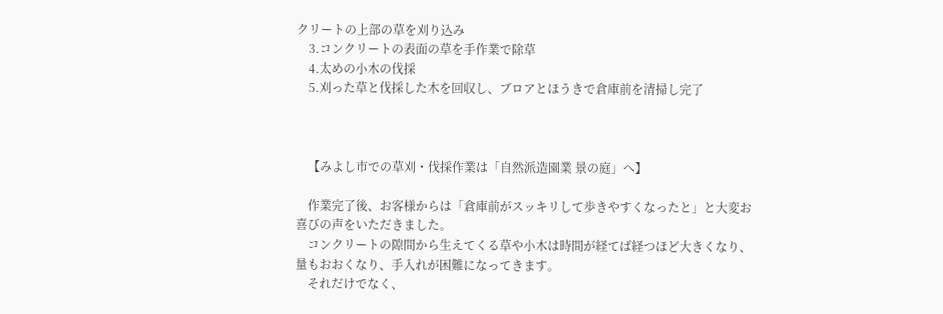クリートの上部の草を刈り込み
    3.コンクリートの表面の草を手作業で除草
    4.太めの小木の伐採
    5.刈った草と伐採した木を回収し、ブロアとほうきで倉庫前を清掃し完了



    【みよし市での草刈・伐採作業は「自然派造園業 景の庭」へ】

    作業完了後、お客様からは「倉庫前がスッキリして歩きやすくなったと」と大変お喜びの声をいただきました。
    コンクリートの隙間から生えてくる草や小木は時間が経てば経つほど大きくなり、量もおおくなり、手入れが困難になってきます。
    それだけでなく、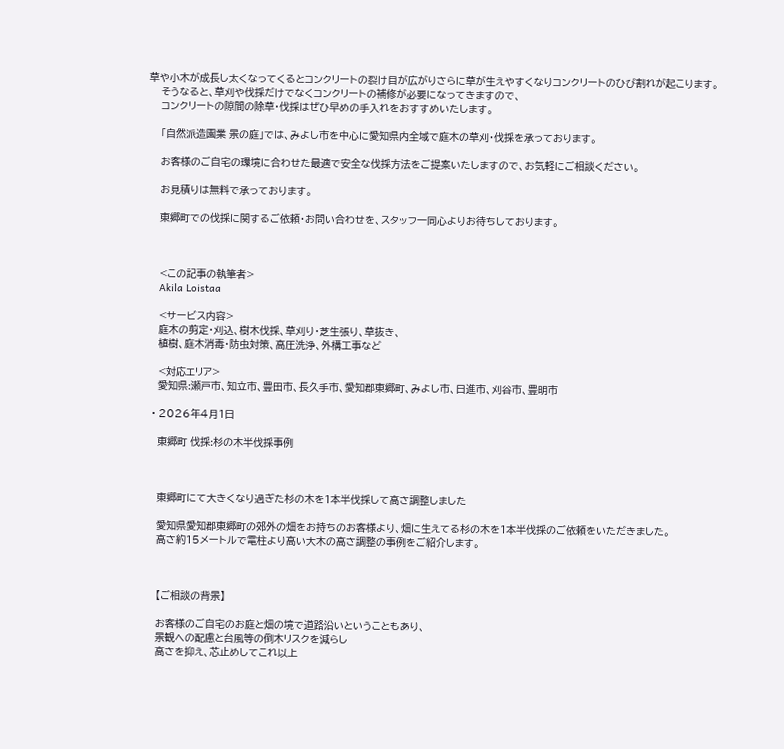草や小木が成長し太くなってくるとコンクリートの裂け目が広がりさらに草が生えやすくなりコンクリートのひび割れが起こります。
    そうなると、草刈や伐採だけでなくコンクリートの補修が必要になってきますので、
    コンクリートの隙間の除草・伐採はぜひ早めの手入れをおすすめいたします。

    「自然派造園業 景の庭」では、みよし市を中心に愛知県内全域で庭木の草刈・伐採を承っております。

    お客様のご自宅の環境に合わせた最適で安全な伐採方法をご提案いたしますので、お気軽にご相談ください。

    お見積りは無料で承っております。

    東郷町での伐採に関するご依頼・お問い合わせを、スタッフ一同心よりお待ちしております。



    <この記事の執筆者>
    Akila Loistaa

    <サービス内容>
    庭木の剪定・刈込、樹木伐採、草刈り・芝生張り、草抜き、
    植樹、庭木消毒・防虫対策、高圧洗浄、外構工事など

    <対応エリア>
    愛知県:瀬戸市、知立市、豊田市、長久手市、愛知郡東郷町、みよし市、日進市、刈谷市、豊明市

  • 2026年4月1日

    東郷町 伐採:杉の木半伐採事例



    東郷町にて大きくなり過ぎた杉の木を1本半伐採して高さ調整しました

    愛知県愛知郡東郷町の郊外の畑をお持ちのお客様より、畑に生えてる杉の木を1本半伐採のご依頼をいただきました。
    高さ約15メートルで電柱より高い大木の高さ調整の事例をご紹介します。



    【ご相談の背景】

    お客様のご自宅のお庭と畑の境で道路沿いということもあり、
    景観への配慮と台風等の倒木リスクを減らし
    高さを抑え、芯止めしてこれ以上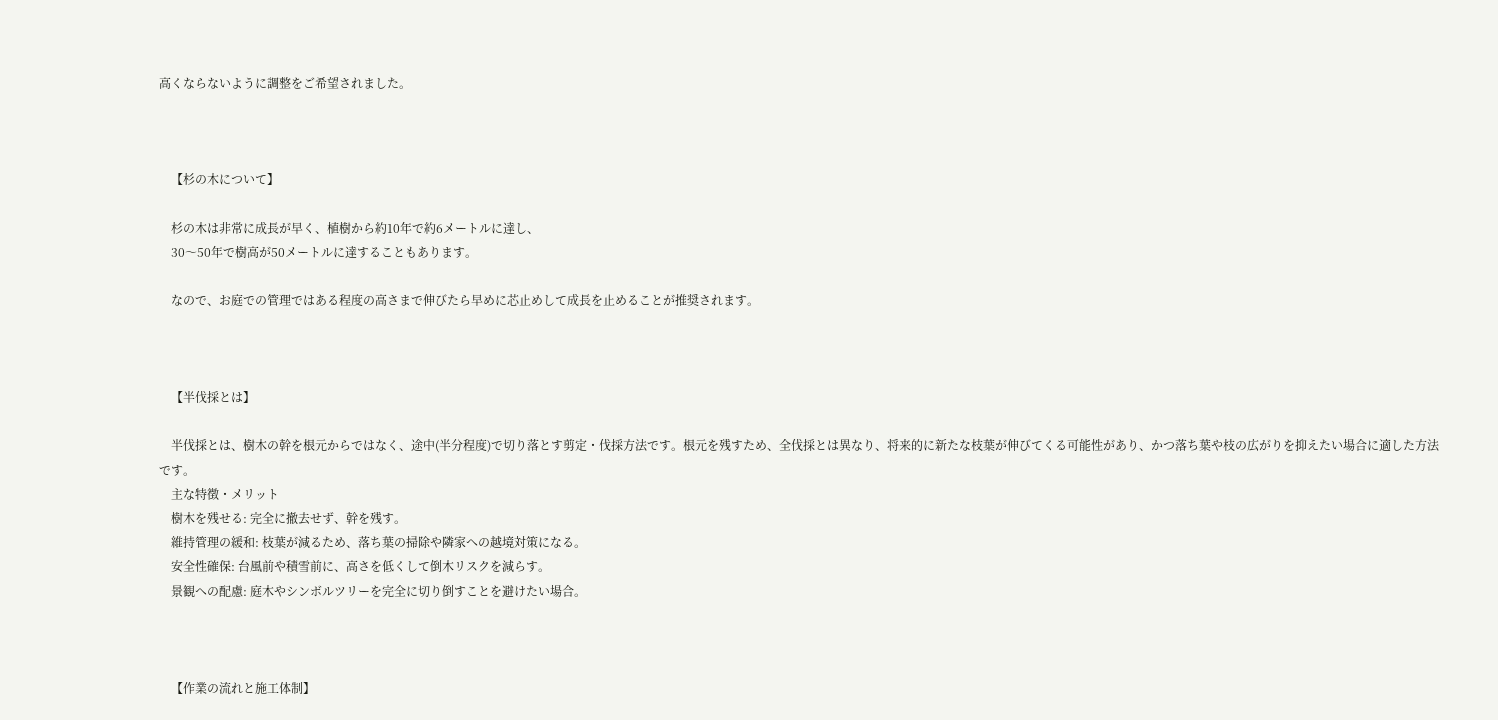高くならないように調整をご希望されました。



    【杉の木について】

    杉の木は非常に成長が早く、植樹から約10年で約6メートルに達し、
    30〜50年で樹高が50メートルに達することもあります。

    なので、お庭での管理ではある程度の高さまで伸びたら早めに芯止めして成長を止めることが推奨されます。



    【半伐採とは】

    半伐採とは、樹木の幹を根元からではなく、途中(半分程度)で切り落とす剪定・伐採方法です。根元を残すため、全伐採とは異なり、将来的に新たな枝葉が伸びてくる可能性があり、かつ落ち葉や枝の広がりを抑えたい場合に適した方法です。
    主な特徴・メリット
    樹木を残せる: 完全に撤去せず、幹を残す。
    維持管理の緩和: 枝葉が減るため、落ち葉の掃除や隣家への越境対策になる。
    安全性確保: 台風前や積雪前に、高さを低くして倒木リスクを減らす。
    景観への配慮: 庭木やシンボルツリーを完全に切り倒すことを避けたい場合。



    【作業の流れと施工体制】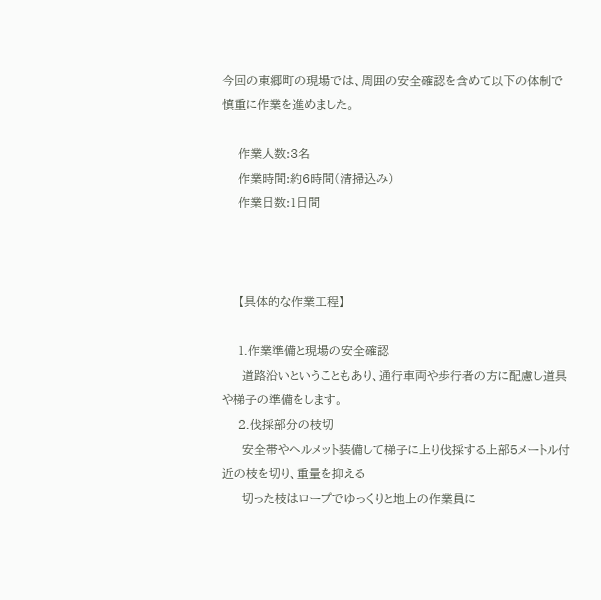今回の東郷町の現場では、周囲の安全確認を含めて以下の体制で慎重に作業を進めました。

    作業人数:3名
    作業時間:約6時間(清掃込み)
    作業日数:1日間



    【具体的な作業工程】

    1.作業準備と現場の安全確認
     道路沿いということもあり、通行車両や歩行者の方に配慮し道具や梯子の準備をします。
    2.伐採部分の枝切
     安全帯やヘルメット装備して梯子に上り伐採する上部5メートル付近の枝を切り、重量を抑える
     切った枝はロープでゆっくりと地上の作業員に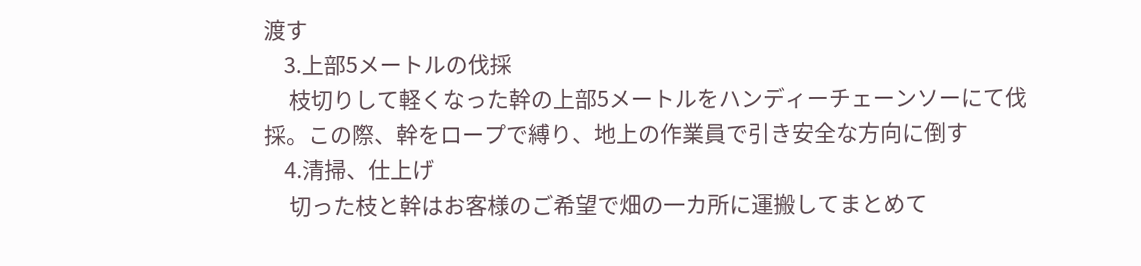渡す
    3.上部5メートルの伐採
     枝切りして軽くなった幹の上部5メートルをハンディーチェーンソーにて伐採。この際、幹をロープで縛り、地上の作業員で引き安全な方向に倒す
    4.清掃、仕上げ
     切った枝と幹はお客様のご希望で畑の一カ所に運搬してまとめて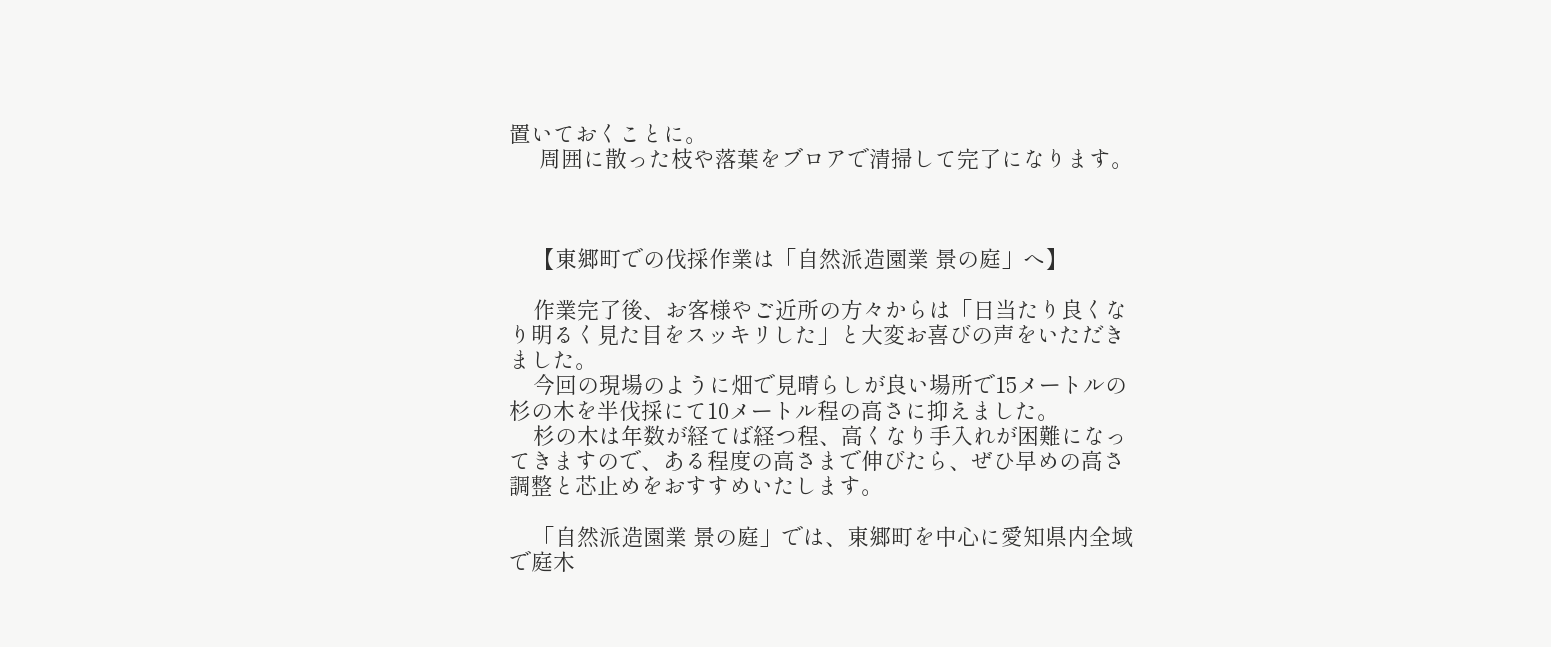置いておくことに。
     周囲に散った枝や落葉をブロアで清掃して完了になります。



    【東郷町での伐採作業は「自然派造園業 景の庭」へ】

    作業完了後、お客様やご近所の方々からは「日当たり良くなり明るく見た目をスッキリした」と大変お喜びの声をいただきました。
    今回の現場のように畑で見晴らしが良い場所で15メートルの杉の木を半伐採にて10メートル程の高さに抑えました。
    杉の木は年数が経てば経つ程、高くなり手入れが困難になってきますので、ある程度の高さまで伸びたら、ぜひ早めの高さ調整と芯止めをおすすめいたします。

    「自然派造園業 景の庭」では、東郷町を中心に愛知県内全域で庭木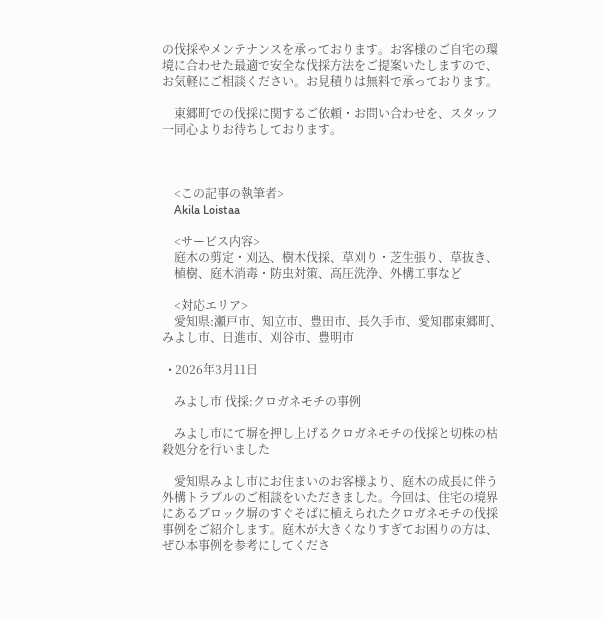の伐採やメンテナンスを承っております。お客様のご自宅の環境に合わせた最適で安全な伐採方法をご提案いたしますので、お気軽にご相談ください。お見積りは無料で承っております。

    東郷町での伐採に関するご依頼・お問い合わせを、スタッフ一同心よりお待ちしております。



    <この記事の執筆者>
    Akila Loistaa

    <サービス内容>
    庭木の剪定・刈込、樹木伐採、草刈り・芝生張り、草抜き、
    植樹、庭木消毒・防虫対策、高圧洗浄、外構工事など

    <対応エリア>
    愛知県:瀬戸市、知立市、豊田市、長久手市、愛知郡東郷町、みよし市、日進市、刈谷市、豊明市

  • 2026年3月11日

    みよし市 伐採:クロガネモチの事例

    みよし市にて塀を押し上げるクロガネモチの伐採と切株の枯殺処分を行いました

    愛知県みよし市にお住まいのお客様より、庭木の成長に伴う外構トラブルのご相談をいただきました。今回は、住宅の境界にあるブロック塀のすぐそばに植えられたクロガネモチの伐採事例をご紹介します。庭木が大きくなりすぎてお困りの方は、ぜひ本事例を参考にしてくださ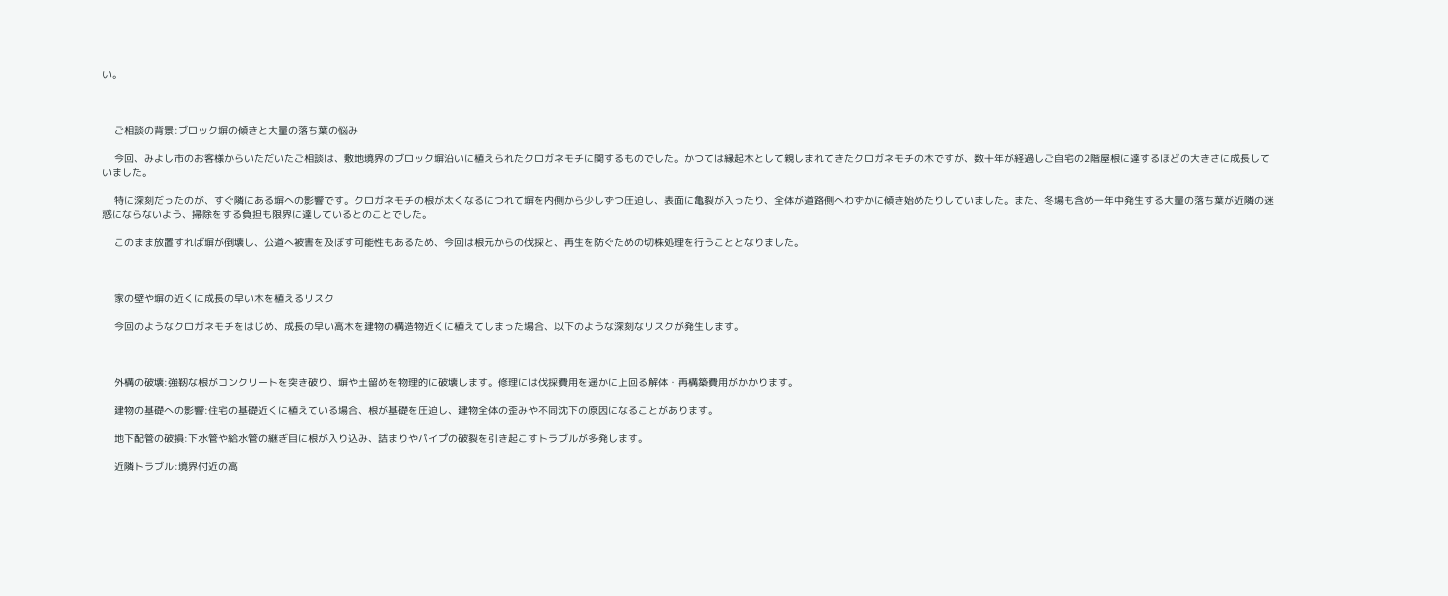い。



    ご相談の背景:ブロック塀の傾きと大量の落ち葉の悩み

    今回、みよし市のお客様からいただいたご相談は、敷地境界のブロック塀沿いに植えられたクロガネモチに関するものでした。かつては縁起木として親しまれてきたクロガネモチの木ですが、数十年が経過しご自宅の2階屋根に達するほどの大きさに成長していました。

    特に深刻だったのが、すぐ隣にある塀への影響です。クロガネモチの根が太くなるにつれて塀を内側から少しずつ圧迫し、表面に亀裂が入ったり、全体が道路側へわずかに傾き始めたりしていました。また、冬場も含め一年中発生する大量の落ち葉が近隣の迷惑にならないよう、掃除をする負担も限界に達しているとのことでした。

    このまま放置すれば塀が倒壊し、公道へ被害を及ぼす可能性もあるため、今回は根元からの伐採と、再生を防ぐための切株処理を行うこととなりました。



    家の壁や塀の近くに成長の早い木を植えるリスク

    今回のようなクロガネモチをはじめ、成長の早い高木を建物の構造物近くに植えてしまった場合、以下のような深刻なリスクが発生します。



    外構の破壊:強靭な根がコンクリートを突き破り、塀や土留めを物理的に破壊します。修理には伐採費用を遥かに上回る解体・再構築費用がかかります。

    建物の基礎への影響:住宅の基礎近くに植えている場合、根が基礎を圧迫し、建物全体の歪みや不同沈下の原因になることがあります。

    地下配管の破損:下水管や給水管の継ぎ目に根が入り込み、詰まりやパイプの破裂を引き起こすトラブルが多発します。

    近隣トラブル:境界付近の高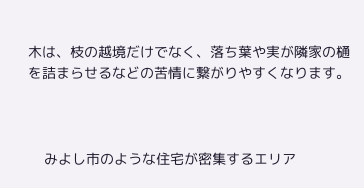木は、枝の越境だけでなく、落ち葉や実が隣家の樋を詰まらせるなどの苦情に繋がりやすくなります。



    みよし市のような住宅が密集するエリア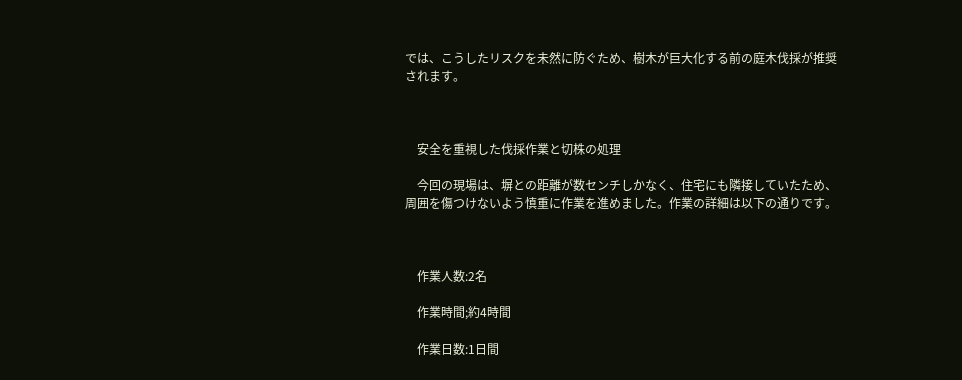では、こうしたリスクを未然に防ぐため、樹木が巨大化する前の庭木伐採が推奨されます。



    安全を重視した伐採作業と切株の処理

    今回の現場は、塀との距離が数センチしかなく、住宅にも隣接していたため、周囲を傷つけないよう慎重に作業を進めました。作業の詳細は以下の通りです。



    作業人数:2名

    作業時間;約4時間

    作業日数:1日間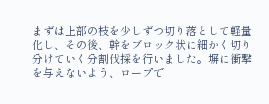まずは上部の枝を少しずつ切り落として軽量化し、その後、幹をブロック状に細かく切り分けていく分割伐採を行いました。塀に衝撃を与えないよう、ロープで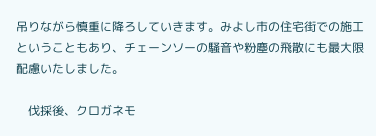吊りながら慎重に降ろしていきます。みよし市の住宅街での施工ということもあり、チェーンソーの騒音や粉塵の飛散にも最大限配慮いたしました。

    伐採後、クロガネモ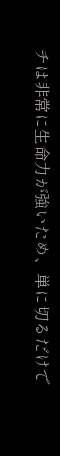チは非常に生命力が強いため、単に切るだけで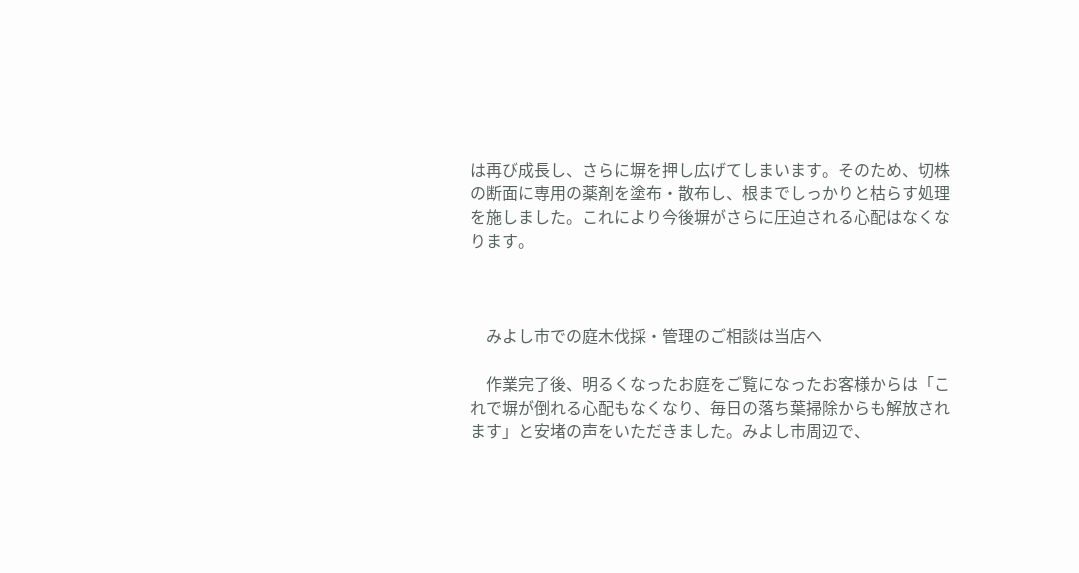は再び成長し、さらに塀を押し広げてしまいます。そのため、切株の断面に専用の薬剤を塗布・散布し、根までしっかりと枯らす処理を施しました。これにより今後塀がさらに圧迫される心配はなくなります。



    みよし市での庭木伐採・管理のご相談は当店へ

    作業完了後、明るくなったお庭をご覧になったお客様からは「これで塀が倒れる心配もなくなり、毎日の落ち葉掃除からも解放されます」と安堵の声をいただきました。みよし市周辺で、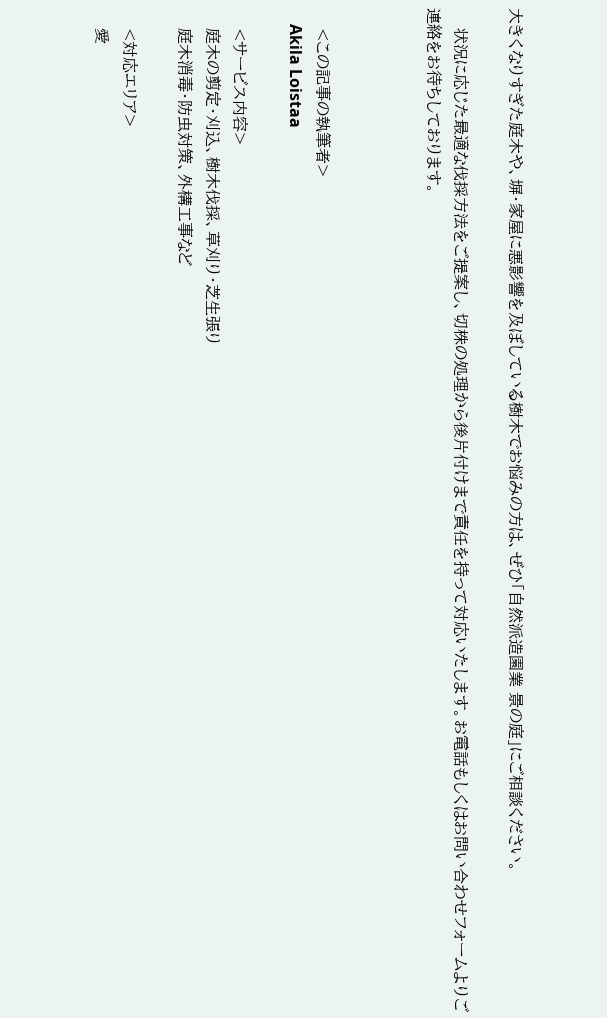大きくなりすぎた庭木や、塀・家屋に悪影響を及ぼしている樹木でお悩みの方は、ぜひ「自然派造園業 景の庭」にご相談ください。

    状況に応じた最適な伐採方法をご提案し、切株の処理から後片付けまで責任を持って対応いたします。お電話もしくはお問い合わせフォームよりご連絡をお待ちしております。



    <この記事の執筆者>
    Akila Loistaa

    <サービス内容>
    庭木の剪定・刈込、樹木伐採、草刈り・芝生張り
    庭木消毒・防虫対策、外構工事など

    <対応エリア>
    愛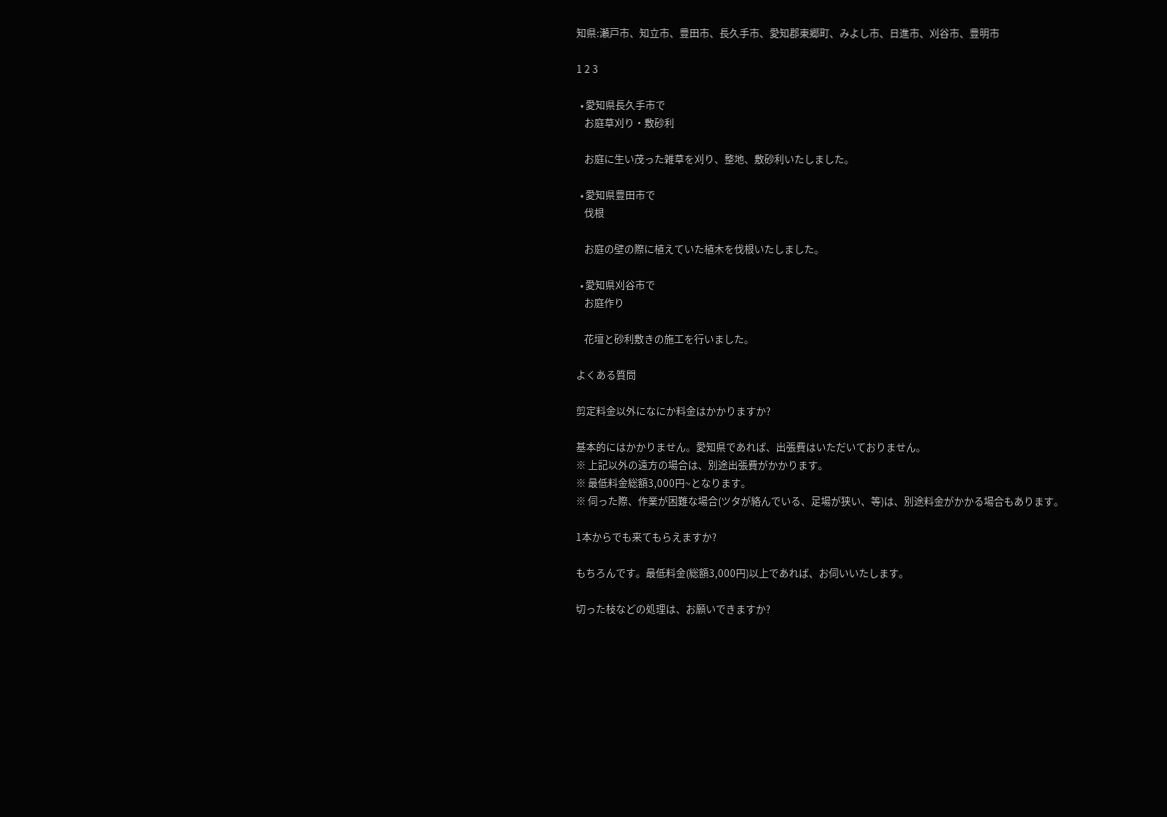知県:瀬戸市、知立市、豊田市、長久手市、愛知郡東郷町、みよし市、日進市、刈谷市、豊明市

1 2 3

  • 愛知県長久手市で
    お庭草刈り・敷砂利

    お庭に生い茂った雑草を刈り、整地、敷砂利いたしました。

  • 愛知県豊田市で
    伐根

    お庭の壁の際に植えていた植木を伐根いたしました。

  • 愛知県刈谷市で
    お庭作り

    花壇と砂利敷きの施工を行いました。

よくある質問

剪定料金以外になにか料金はかかりますか?

基本的にはかかりません。愛知県であれば、出張費はいただいておりません。
※ 上記以外の遠方の場合は、別途出張費がかかります。
※ 最低料金総額3,000円~となります。
※ 伺った際、作業が困難な場合(ツタが絡んでいる、足場が狭い、等)は、別途料金がかかる場合もあります。

1本からでも来てもらえますか?

もちろんです。最低料金(総額3,000円)以上であれば、お伺いいたします。

切った枝などの処理は、お願いできますか?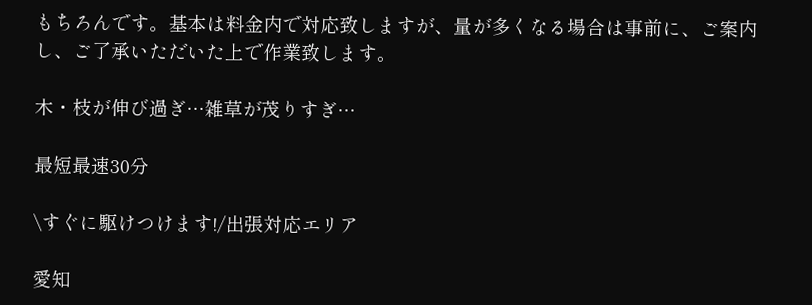もちろんです。基本は料金内で対応致しますが、量が多くなる場合は事前に、ご案内し、ご了承いただいた上で作業致します。

木・枝が伸び過ぎ…雑草が茂りすぎ…

最短最速30分

\すぐに駆けつけます!/出張対応エリア

愛知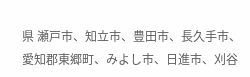県 瀬戸市、知立市、豊田市、長久手市、愛知郡東郷町、みよし市、日進市、刈谷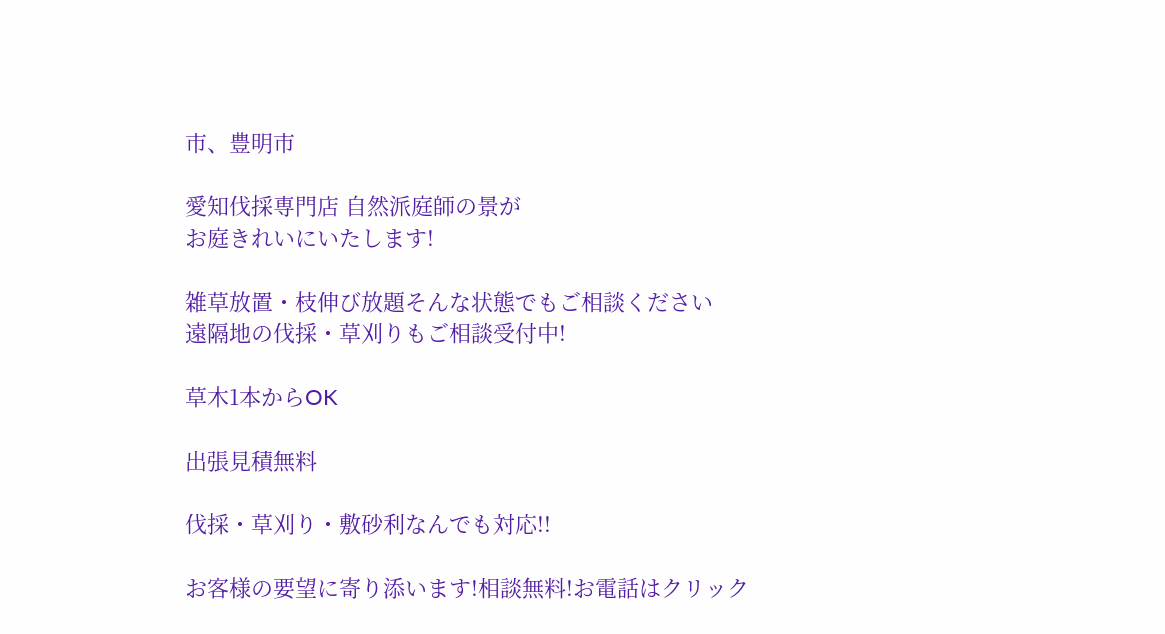市、豊明市

愛知伐採専門店 自然派庭師の景が
お庭きれいにいたします!

雑草放置・枝伸び放題そんな状態でもご相談ください
遠隔地の伐採・草刈りもご相談受付中!

草木1本からOK

出張見積無料

伐採・草刈り・敷砂利なんでも対応!!

お客様の要望に寄り添います!相談無料!お電話はクリック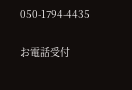050-1794-4435

お電話受付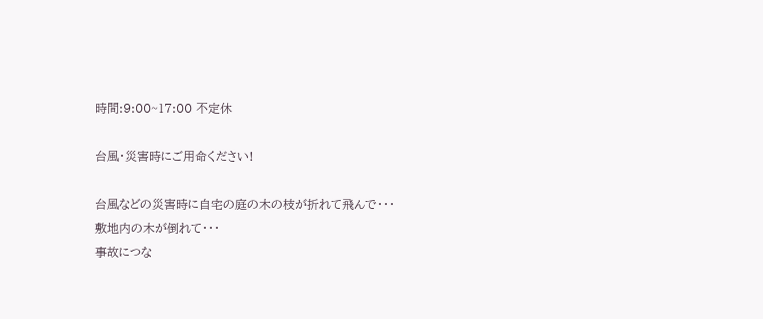時間:9:00~17:00 不定休

台風・災害時にご用命ください!

台風などの災害時に自宅の庭の木の枝が折れて飛んで・・・
敷地内の木が倒れて・・・
事故につな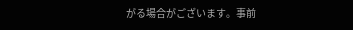がる場合がございます。事前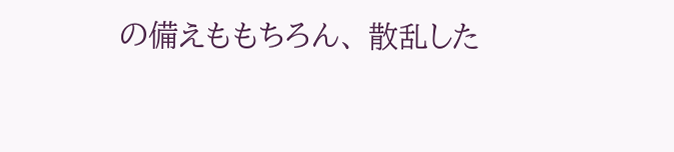の備えももちろん、 散乱した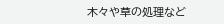木々や草の処理など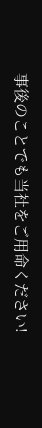事後のことでも当社をご用命ください!